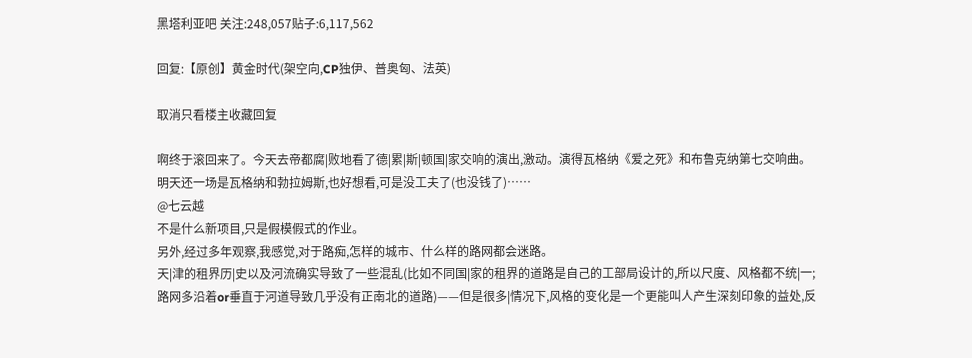黑塔利亚吧 关注:248,057贴子:6,117,562

回复:【原创】黄金时代(架空向,CP独伊、普奥匈、法英)

取消只看楼主收藏回复

啊终于滚回来了。今天去帝都腐|败地看了德|累|斯|顿国|家交响的演出,激动。演得瓦格纳《爱之死》和布鲁克纳第七交响曲。明天还一场是瓦格纳和勃拉姆斯,也好想看,可是没工夫了(也没钱了)……
@七云越
不是什么新项目,只是假模假式的作业。
另外,经过多年观察,我感觉,对于路痴,怎样的城市、什么样的路网都会迷路。
天|津的租界历|史以及河流确实导致了一些混乱(比如不同国|家的租界的道路是自己的工部局设计的,所以尺度、风格都不统|一;路网多沿着or垂直于河道导致几乎没有正南北的道路)——但是很多|情况下,风格的变化是一个更能叫人产生深刻印象的益处,反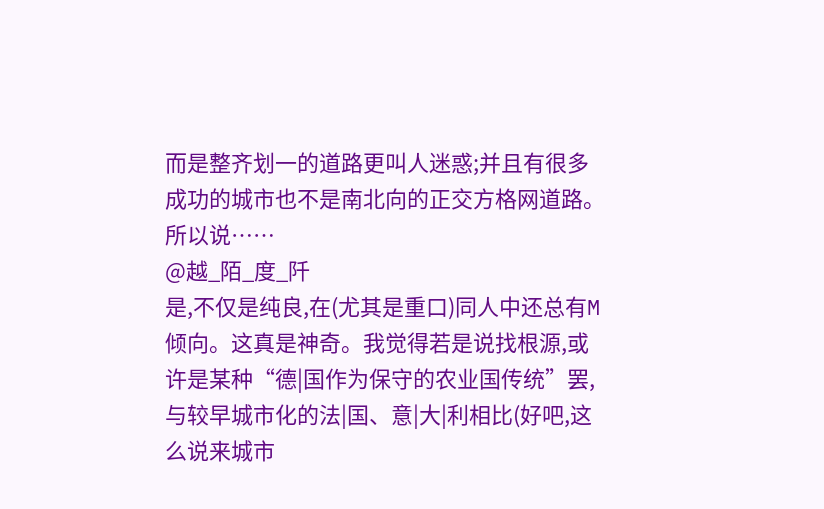而是整齐划一的道路更叫人迷惑;并且有很多成功的城市也不是南北向的正交方格网道路。所以说……
@越_陌_度_阡
是,不仅是纯良,在(尤其是重口)同人中还总有M倾向。这真是神奇。我觉得若是说找根源,或许是某种“德|国作为保守的农业国传统”罢,与较早城市化的法|国、意|大|利相比(好吧,这么说来城市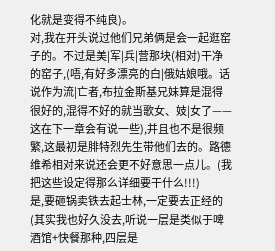化就是变得不纯良)。
对,我在开头说过他们兄弟俩是会一起逛窑子的。不过是美|军|兵|营那块(相对)干净的窑子,(唔,有好多漂亮的白|俄姑娘哦。话说作为流|亡者,布拉金斯基兄妹算是混得很好的,混得不好的就当歌女、妓|女了——这在下一章会有说一些),并且也不是很频繁,这最初是腓特烈先生带他们去的。路德维希相对来说还会更不好意思一点儿。(我把这些设定得那么详细要干什么!!!)
是,要砸锅卖铁去起士林,一定要去正经的(其实我也好久没去,听说一层是类似于啤酒馆+快餐那种,四层是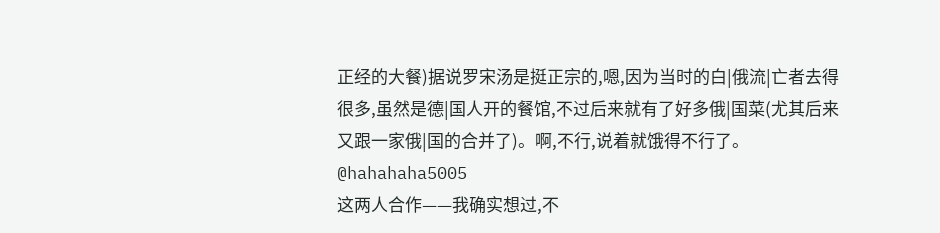正经的大餐)据说罗宋汤是挺正宗的,嗯,因为当时的白|俄流|亡者去得很多,虽然是德|国人开的餐馆,不过后来就有了好多俄|国菜(尤其后来又跟一家俄|国的合并了)。啊,不行,说着就饿得不行了。
@hahahaha5005
这两人合作——我确实想过,不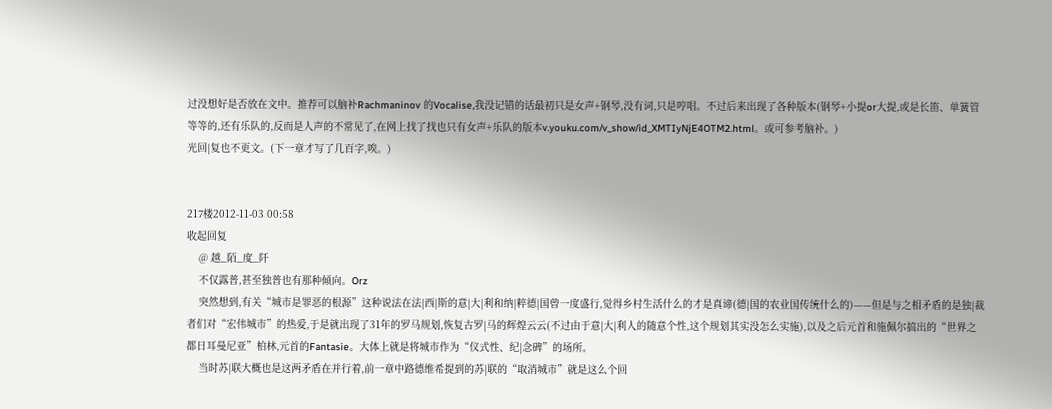过没想好是否放在文中。推荐可以脑补Rachmaninov 的Vocalise,我没记错的话最初只是女声+钢琴,没有词,只是哼唱。不过后来出现了各种版本(钢琴+小提or大提,或是长笛、单簧管等等的,还有乐队的,反而是人声的不常见了,在网上找了找也只有女声+乐队的版本v.youku.com/v_show/id_XMTIyNjE4OTM2.html。或可参考脑补。)
光回|复也不更文。(下一章才写了几百字,唉。)


217楼2012-11-03 00:58
收起回复
    @ 越_陌_度_阡
    不仅露普,甚至独普也有那种倾向。Orz
    突然想到,有关“城市是罪恶的根源”这种说法在法|西|斯的意|大|利和纳|粹德|国曾一度盛行,觉得乡村生活什么的才是真谛(德|国的农业国传统什么的)——但是与之相矛盾的是独|裁者们对“宏伟城市”的热爱,于是就出现了31年的罗马规划,恢复古罗|马的辉煌云云(不过由于意|大|利人的随意个性,这个规划其实没怎么实施),以及之后元首和施佩尔搞出的“世界之都日耳曼尼亚”柏林,元首的Fantasie。大体上就是将城市作为“仪式性、纪|念碑”的场所。
    当时苏|联大概也是这两矛盾在并行着,前一章中路德维希提到的苏|联的“取消城市”就是这么个回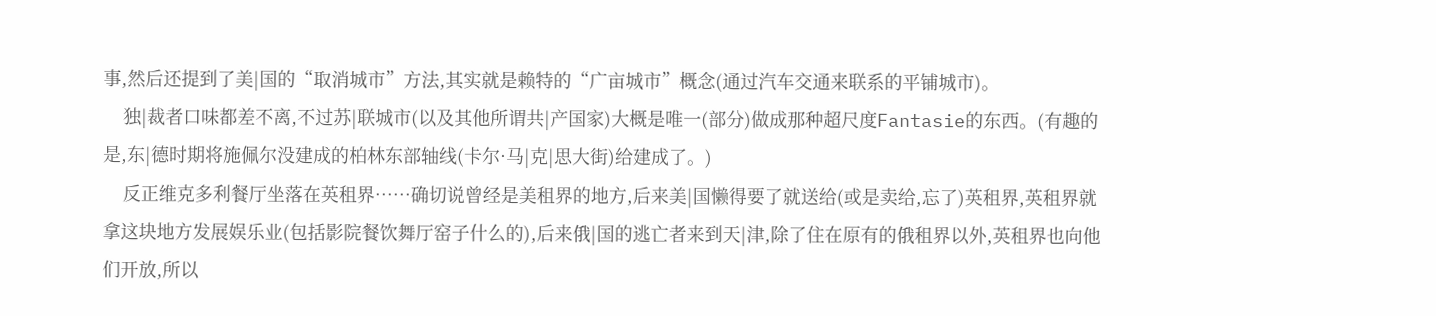事,然后还提到了美|国的“取消城市”方法,其实就是赖特的“广亩城市”概念(通过汽车交通来联系的平铺城市)。
    独|裁者口味都差不离,不过苏|联城市(以及其他所谓共|产国家)大概是唯一(部分)做成那种超尺度Fantasie的东西。(有趣的是,东|德时期将施佩尔没建成的柏林东部轴线(卡尔·马|克|思大街)给建成了。)
    反正维克多利餐厅坐落在英租界……确切说曾经是美租界的地方,后来美|国懒得要了就送给(或是卖给,忘了)英租界,英租界就拿这块地方发展娱乐业(包括影院餐饮舞厅窑子什么的),后来俄|国的逃亡者来到天|津,除了住在原有的俄租界以外,英租界也向他们开放,所以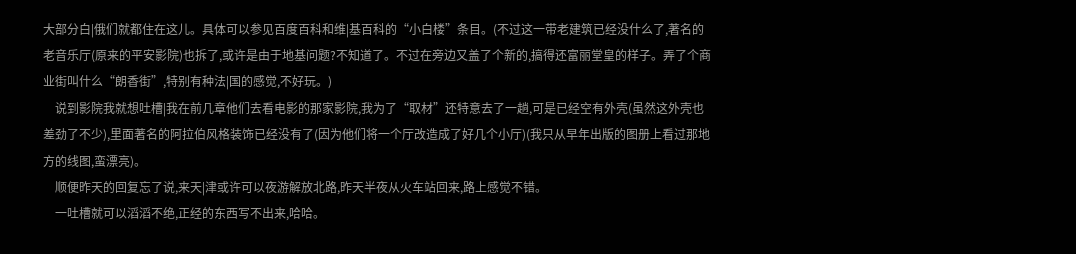大部分白|俄们就都住在这儿。具体可以参见百度百科和维|基百科的“小白楼”条目。(不过这一带老建筑已经没什么了,著名的老音乐厅(原来的平安影院)也拆了,或许是由于地基问题?不知道了。不过在旁边又盖了个新的,搞得还富丽堂皇的样子。弄了个商业街叫什么“朗香街”,特别有种法|国的感觉,不好玩。)
    说到影院我就想吐槽|我在前几章他们去看电影的那家影院,我为了“取材”还特意去了一趟,可是已经空有外壳(虽然这外壳也差劲了不少),里面著名的阿拉伯风格装饰已经没有了(因为他们将一个厅改造成了好几个小厅)(我只从早年出版的图册上看过那地方的线图,蛮漂亮)。
    顺便昨天的回复忘了说,来天|津或许可以夜游解放北路,昨天半夜从火车站回来,路上感觉不错。
    一吐槽就可以滔滔不绝,正经的东西写不出来,哈哈。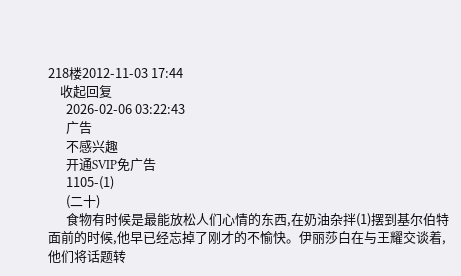218楼2012-11-03 17:44
    收起回复
      2026-02-06 03:22:43
      广告
      不感兴趣
      开通SVIP免广告
      1105-(1)
      (二十)
      食物有时候是最能放松人们心情的东西,在奶油杂拌(1)摆到基尔伯特面前的时候,他早已经忘掉了刚才的不愉快。伊丽莎白在与王耀交谈着,他们将话题转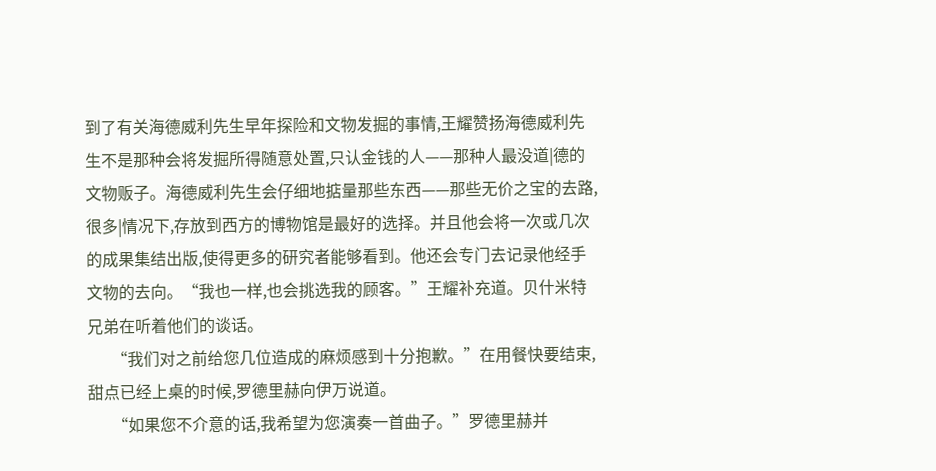到了有关海德威利先生早年探险和文物发掘的事情,王耀赞扬海德威利先生不是那种会将发掘所得随意处置,只认金钱的人——那种人最没道|德的文物贩子。海德威利先生会仔细地掂量那些东西——那些无价之宝的去路,很多|情况下,存放到西方的博物馆是最好的选择。并且他会将一次或几次的成果集结出版,使得更多的研究者能够看到。他还会专门去记录他经手文物的去向。“我也一样,也会挑选我的顾客。”王耀补充道。贝什米特兄弟在听着他们的谈话。
      “我们对之前给您几位造成的麻烦感到十分抱歉。”在用餐快要结束,甜点已经上桌的时候,罗德里赫向伊万说道。
      “如果您不介意的话,我希望为您演奏一首曲子。”罗德里赫并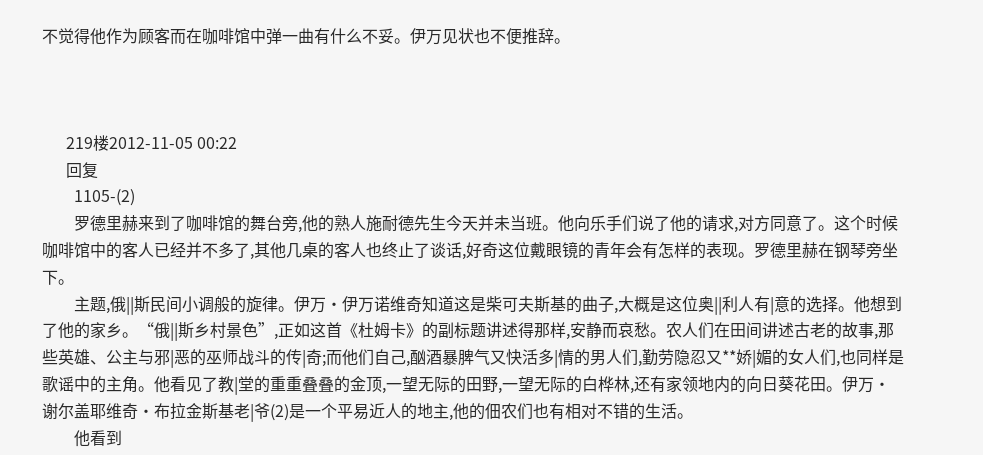不觉得他作为顾客而在咖啡馆中弹一曲有什么不妥。伊万见状也不便推辞。



      219楼2012-11-05 00:22
      回复
        1105-(2)
        罗德里赫来到了咖啡馆的舞台旁,他的熟人施耐德先生今天并未当班。他向乐手们说了他的请求,对方同意了。这个时候咖啡馆中的客人已经并不多了,其他几桌的客人也终止了谈话,好奇这位戴眼镜的青年会有怎样的表现。罗德里赫在钢琴旁坐下。
        主题,俄||斯民间小调般的旋律。伊万·伊万诺维奇知道这是柴可夫斯基的曲子,大概是这位奥||利人有|意的选择。他想到了他的家乡。“俄||斯乡村景色”,正如这首《杜姆卡》的副标题讲述得那样,安静而哀愁。农人们在田间讲述古老的故事,那些英雄、公主与邪|恶的巫师战斗的传|奇;而他们自己,酗酒暴脾气又快活多|情的男人们,勤劳隐忍又**娇|媚的女人们,也同样是歌谣中的主角。他看见了教|堂的重重叠叠的金顶,一望无际的田野,一望无际的白桦林,还有家领地内的向日葵花田。伊万·谢尔盖耶维奇·布拉金斯基老|爷(2)是一个平易近人的地主,他的佃农们也有相对不错的生活。
        他看到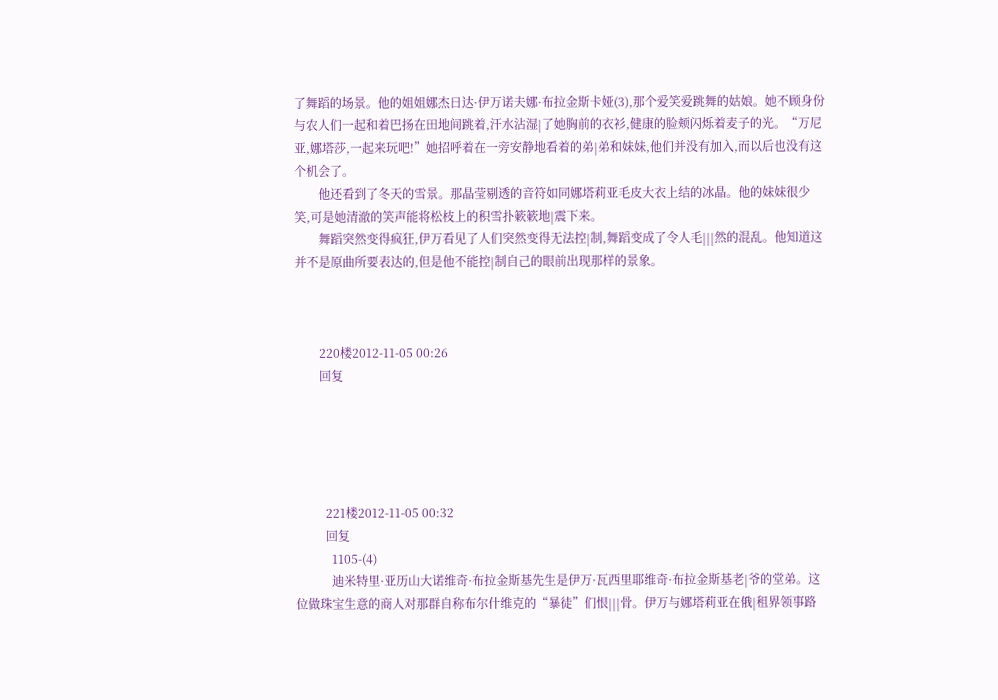了舞蹈的场景。他的姐姐娜杰日达·伊万诺夫娜·布拉金斯卡娅(3),那个爱笑爱跳舞的姑娘。她不顾身份与农人们一起和着巴扬在田地间跳着,汗水沾湿|了她胸前的衣衫,健康的脸颊闪烁着麦子的光。“万尼亚,娜塔莎,一起来玩吧!”她招呼着在一旁安静地看着的弟|弟和妹妹,他们并没有加入,而以后也没有这个机会了。
        他还看到了冬天的雪景。那晶莹剔透的音符如同娜塔莉亚毛皮大衣上结的冰晶。他的妹妹很少笑,可是她清澈的笑声能将松枝上的积雪扑簌簌地|震下来。
        舞蹈突然变得疯狂,伊万看见了人们突然变得无法控|制,舞蹈变成了令人毛|||然的混乱。他知道这并不是原曲所要表达的,但是他不能控|制自己的眼前出现那样的景象。



        220楼2012-11-05 00:26
        回复





          221楼2012-11-05 00:32
          回复
            1105-(4)
            迪米特里·亚历山大诺维奇·布拉金斯基先生是伊万·瓦西里耶维奇·布拉金斯基老|爷的堂弟。这位做珠宝生意的商人对那群自称布尔什维克的“暴徒”们恨|||骨。伊万与娜塔莉亚在俄|租界领事路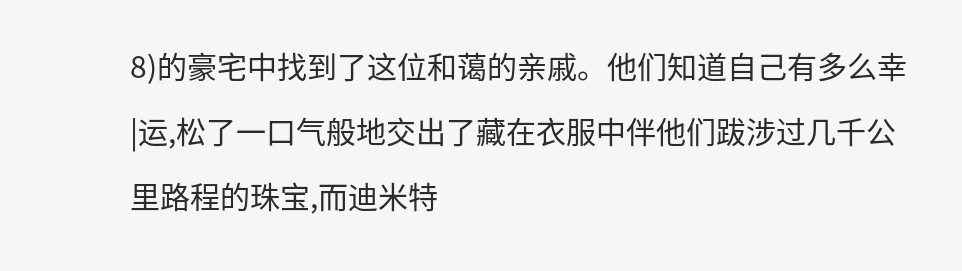8)的豪宅中找到了这位和蔼的亲戚。他们知道自己有多么幸|运,松了一口气般地交出了藏在衣服中伴他们跋涉过几千公里路程的珠宝,而迪米特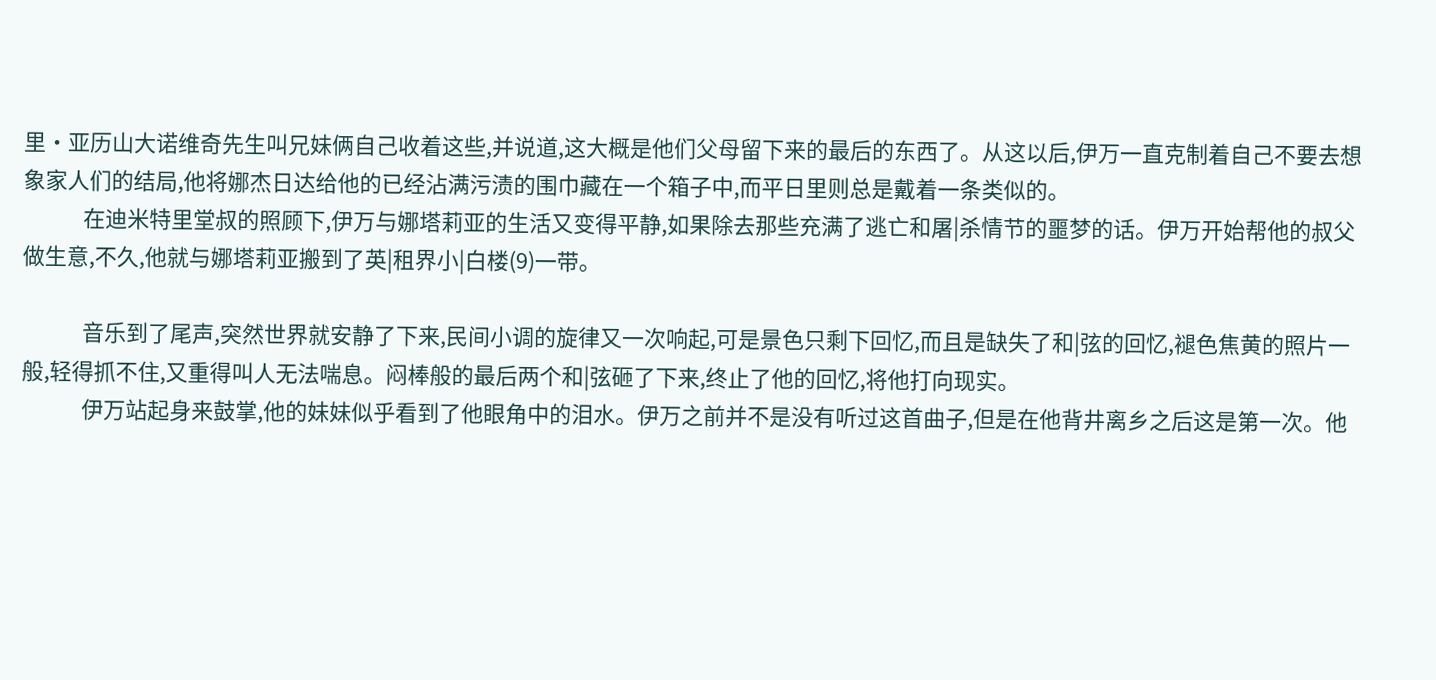里·亚历山大诺维奇先生叫兄妹俩自己收着这些,并说道,这大概是他们父母留下来的最后的东西了。从这以后,伊万一直克制着自己不要去想象家人们的结局,他将娜杰日达给他的已经沾满污渍的围巾藏在一个箱子中,而平日里则总是戴着一条类似的。
            在迪米特里堂叔的照顾下,伊万与娜塔莉亚的生活又变得平静,如果除去那些充满了逃亡和屠|杀情节的噩梦的话。伊万开始帮他的叔父做生意,不久,他就与娜塔莉亚搬到了英|租界小|白楼(9)一带。

            音乐到了尾声,突然世界就安静了下来,民间小调的旋律又一次响起,可是景色只剩下回忆,而且是缺失了和|弦的回忆,褪色焦黄的照片一般,轻得抓不住,又重得叫人无法喘息。闷棒般的最后两个和|弦砸了下来,终止了他的回忆,将他打向现实。
            伊万站起身来鼓掌,他的妹妹似乎看到了他眼角中的泪水。伊万之前并不是没有听过这首曲子,但是在他背井离乡之后这是第一次。他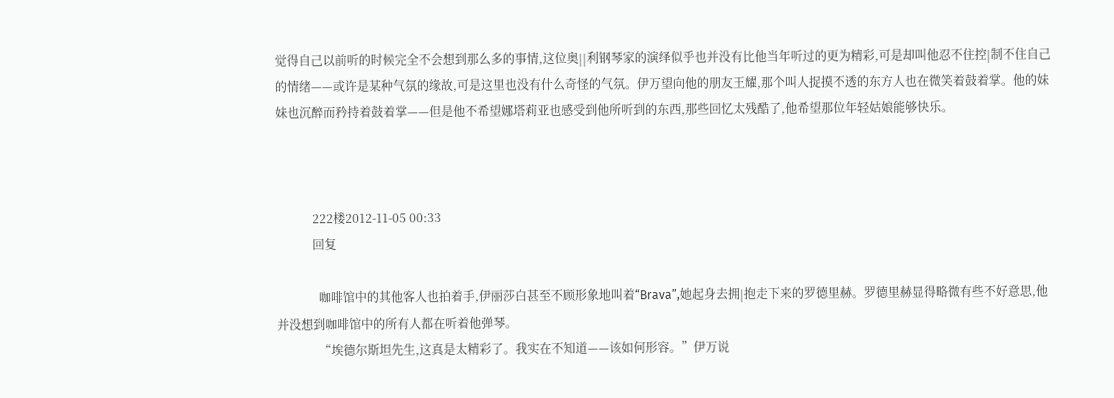觉得自己以前听的时候完全不会想到那么多的事情,这位奥||利钢琴家的演绎似乎也并没有比他当年听过的更为精彩,可是却叫他忍不住控|制不住自己的情绪——或许是某种气氛的缘故,可是这里也没有什么奇怪的气氛。伊万望向他的朋友王耀,那个叫人捉摸不透的东方人也在微笑着鼓着掌。他的妹妹也沉醉而矜持着鼓着掌——但是他不希望娜塔莉亚也感受到他所听到的东西,那些回忆太残酷了,他希望那位年轻姑娘能够快乐。



            222楼2012-11-05 00:33
            回复

              咖啡馆中的其他客人也拍着手,伊丽莎白甚至不顾形象地叫着“Brava”,她起身去拥|抱走下来的罗德里赫。罗德里赫显得略微有些不好意思,他并没想到咖啡馆中的所有人都在听着他弹琴。
              “埃德尔斯坦先生,这真是太精彩了。我实在不知道——该如何形容。”伊万说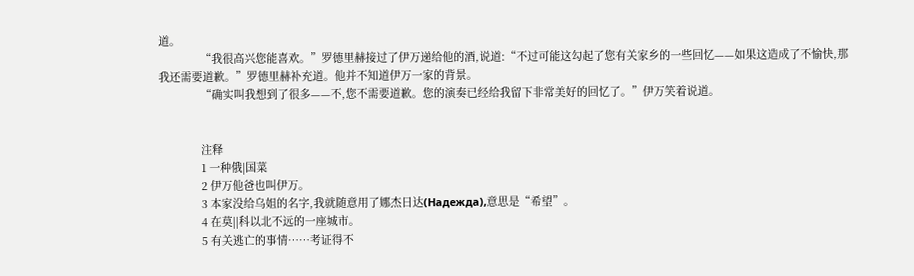道。
              “我很高兴您能喜欢。”罗德里赫接过了伊万递给他的酒,说道:“不过可能这勾起了您有关家乡的一些回忆——如果这造成了不愉快,那我还需要道歉。”罗德里赫补充道。他并不知道伊万一家的背景。
              “确实叫我想到了很多——不,您不需要道歉。您的演奏已经给我留下非常美好的回忆了。”伊万笑着说道。


              注释
              1 一种俄|国菜
              2 伊万他爸也叫伊万。
              3 本家没给乌姐的名字,我就随意用了娜杰日达(Надежда),意思是“希望”。
              4 在莫||科以北不远的一座城市。
              5 有关逃亡的事情……考证得不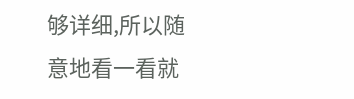够详细,所以随意地看一看就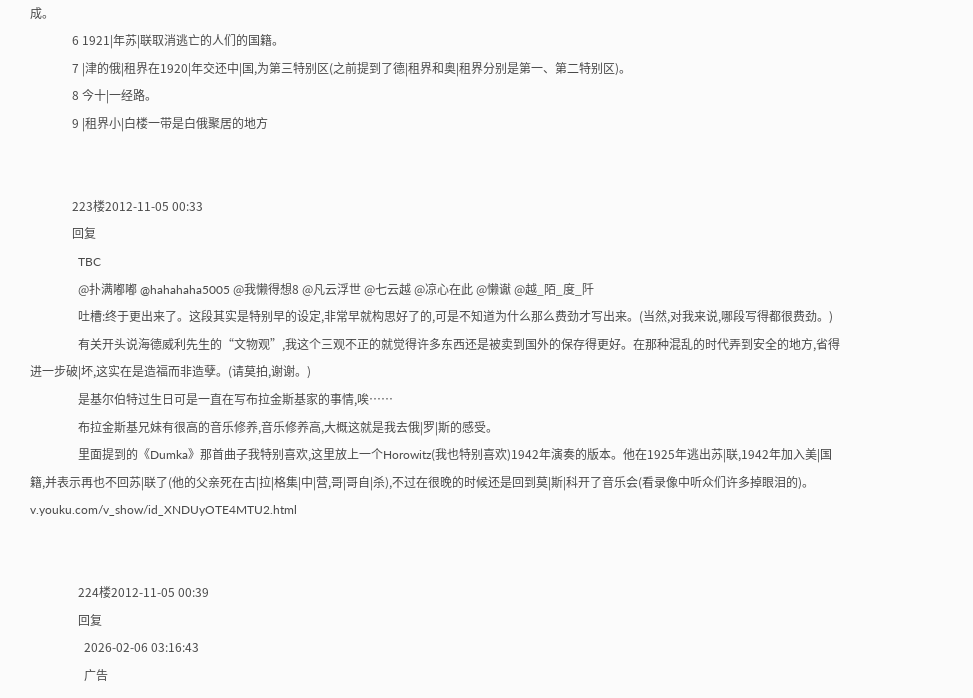成。
              6 1921|年苏|联取消逃亡的人们的国籍。
              7 |津的俄|租界在1920|年交还中|国,为第三特别区(之前提到了德|租界和奥|租界分别是第一、第二特别区)。
              8 今十|一经路。
              9 |租界小|白楼一带是白俄聚居的地方


              223楼2012-11-05 00:33
              回复
                TBC
                @扑满嘟嘟 @hahahaha5005 @我懒得想8 @凡云浮世 @七云越 @凉心在此 @懒谳 @越_陌_度_阡
                吐槽:终于更出来了。这段其实是特别早的设定,非常早就构思好了的,可是不知道为什么那么费劲才写出来。(当然,对我来说,哪段写得都很费劲。)
                有关开头说海德威利先生的“文物观”,我这个三观不正的就觉得许多东西还是被卖到国外的保存得更好。在那种混乱的时代弄到安全的地方,省得进一步破|坏,这实在是造福而非造孽。(请莫拍,谢谢。)
                是基尔伯特过生日可是一直在写布拉金斯基家的事情,唉……
                布拉金斯基兄妹有很高的音乐修养,音乐修养高,大概这就是我去俄|罗|斯的感受。
                里面提到的《Dumka》那首曲子我特别喜欢,这里放上一个Horowitz(我也特别喜欢)1942年演奏的版本。他在1925年逃出苏|联,1942年加入美|国籍,并表示再也不回苏|联了(他的父亲死在古|拉|格集|中|营,哥|哥自|杀),不过在很晚的时候还是回到莫|斯|科开了音乐会(看录像中听众们许多掉眼泪的)。v.youku.com/v_show/id_XNDUyOTE4MTU2.html


                224楼2012-11-05 00:39
                回复
                  2026-02-06 03:16:43
                  广告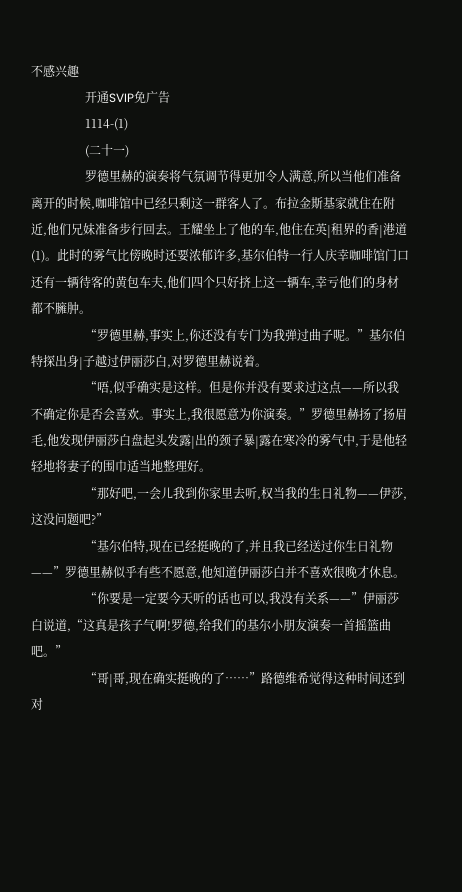不感兴趣
                  开通SVIP免广告
                  1114-(1)
                  (二十一)
                  罗德里赫的演奏将气氛调节得更加令人满意,所以当他们准备离开的时候,咖啡馆中已经只剩这一群客人了。布拉金斯基家就住在附近,他们兄妹准备步行回去。王耀坐上了他的车,他住在英|租界的香|港道 (1)。此时的雾气比傍晚时还要浓郁许多,基尔伯特一行人庆幸咖啡馆门口还有一辆待客的黄包车夫,他们四个只好挤上这一辆车,幸亏他们的身材都不臃肿。
                  “罗德里赫,事实上,你还没有专门为我弹过曲子呢。”基尔伯特探出身|子越过伊丽莎白,对罗德里赫说着。
                  “唔,似乎确实是这样。但是你并没有要求过这点——所以我不确定你是否会喜欢。事实上,我很愿意为你演奏。”罗德里赫扬了扬眉毛,他发现伊丽莎白盘起头发露|出的颈子暴|露在寒冷的雾气中,于是他轻轻地将妻子的围巾适当地整理好。
                  “那好吧,一会儿我到你家里去听,权当我的生日礼物——伊莎,这没问题吧?”
                  “基尔伯特,现在已经挺晚的了,并且我已经送过你生日礼物——”罗德里赫似乎有些不愿意,他知道伊丽莎白并不喜欢很晚才休息。
                  “你要是一定要今天听的话也可以,我没有关系——”伊丽莎白说道,“这真是孩子气啊!罗德,给我们的基尔小朋友演奏一首摇篮曲吧。”
                  “哥|哥,现在确实挺晚的了……”路德维希觉得这种时间还到对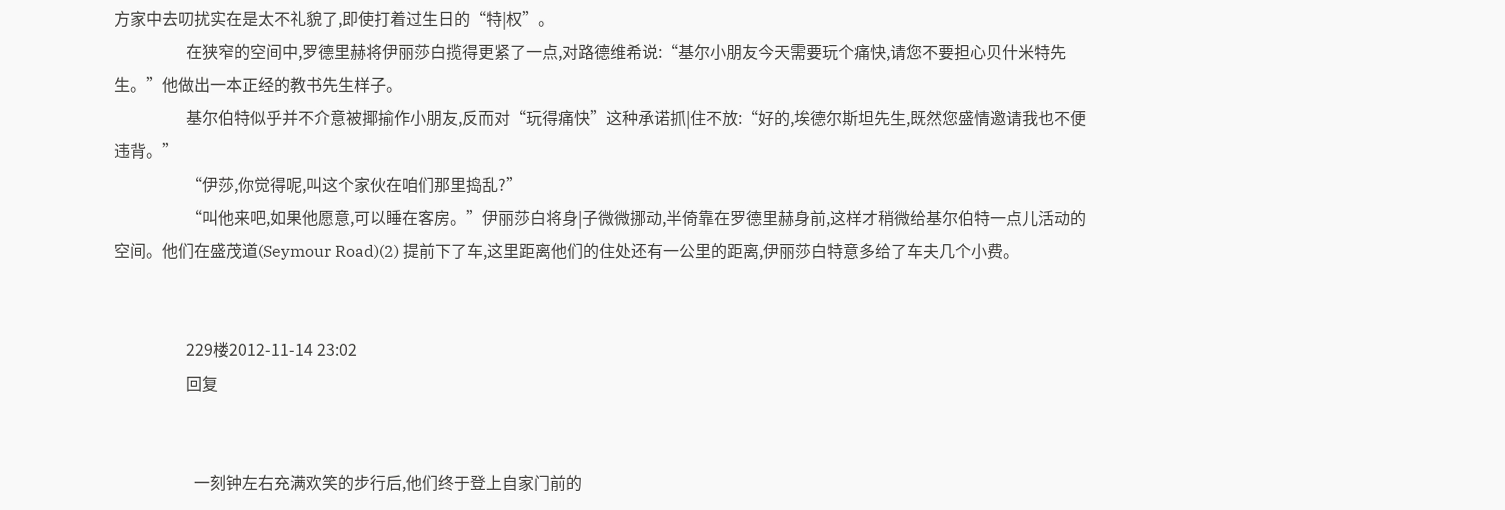方家中去叨扰实在是太不礼貌了,即使打着过生日的“特|权”。
                  在狭窄的空间中,罗德里赫将伊丽莎白揽得更紧了一点,对路德维希说:“基尔小朋友今天需要玩个痛快,请您不要担心贝什米特先生。”他做出一本正经的教书先生样子。
                  基尔伯特似乎并不介意被揶揄作小朋友,反而对“玩得痛快”这种承诺抓|住不放:“好的,埃德尔斯坦先生,既然您盛情邀请我也不便违背。”
                  “伊莎,你觉得呢,叫这个家伙在咱们那里捣乱?”
                  “叫他来吧,如果他愿意,可以睡在客房。”伊丽莎白将身|子微微挪动,半倚靠在罗德里赫身前,这样才稍微给基尔伯特一点儿活动的空间。他们在盛茂道(Seymour Road)(2) 提前下了车,这里距离他们的住处还有一公里的距离,伊丽莎白特意多给了车夫几个小费。


                  229楼2012-11-14 23:02
                  回复


                    一刻钟左右充满欢笑的步行后,他们终于登上自家门前的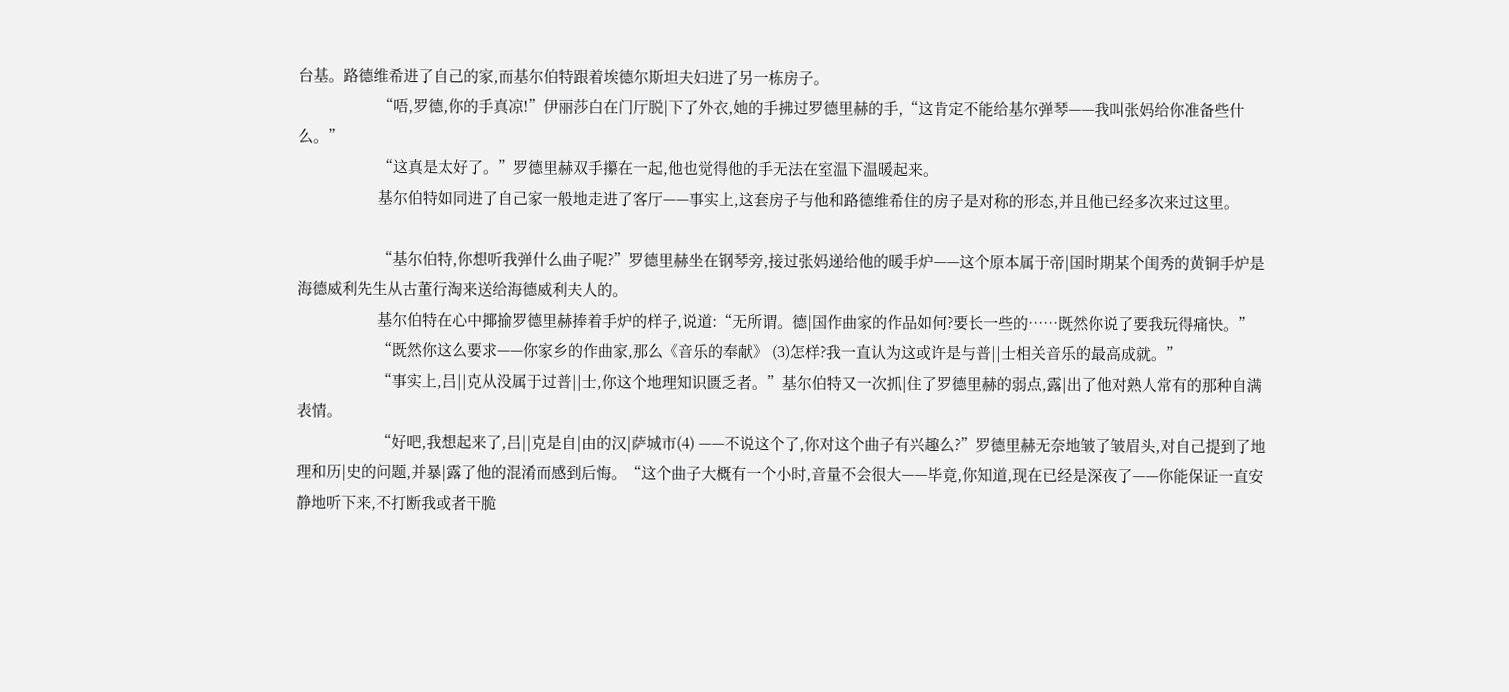台基。路德维希进了自己的家,而基尔伯特跟着埃德尔斯坦夫妇进了另一栋房子。
                    “唔,罗德,你的手真凉!”伊丽莎白在门厅脱|下了外衣,她的手拂过罗德里赫的手,“这肯定不能给基尔弹琴——我叫张妈给你准备些什么。”
                    “这真是太好了。”罗德里赫双手攥在一起,他也觉得他的手无法在室温下温暖起来。
                    基尔伯特如同进了自己家一般地走进了客厅——事实上,这套房子与他和路德维希住的房子是对称的形态,并且他已经多次来过这里。

                    “基尔伯特,你想听我弹什么曲子呢?”罗德里赫坐在钢琴旁,接过张妈递给他的暖手炉——这个原本属于帝|国时期某个闺秀的黄铜手炉是海德威利先生从古董行淘来送给海德威利夫人的。
                    基尔伯特在心中揶揄罗德里赫捧着手炉的样子,说道:“无所谓。德|国作曲家的作品如何?要长一些的……既然你说了要我玩得痛快。”
                    “既然你这么要求——你家乡的作曲家,那么《音乐的奉献》 (3)怎样?我一直认为这或许是与普||士相关音乐的最高成就。”
                    “事实上,吕||克从没属于过普||士,你这个地理知识匮乏者。”基尔伯特又一次抓|住了罗德里赫的弱点,露|出了他对熟人常有的那种自满表情。
                    “好吧,我想起来了,吕||克是自|由的汉|萨城市(4) ——不说这个了,你对这个曲子有兴趣么?”罗德里赫无奈地皱了皱眉头,对自己提到了地理和历|史的问题,并暴|露了他的混淆而感到后悔。“这个曲子大概有一个小时,音量不会很大——毕竟,你知道,现在已经是深夜了——你能保证一直安静地听下来,不打断我或者干脆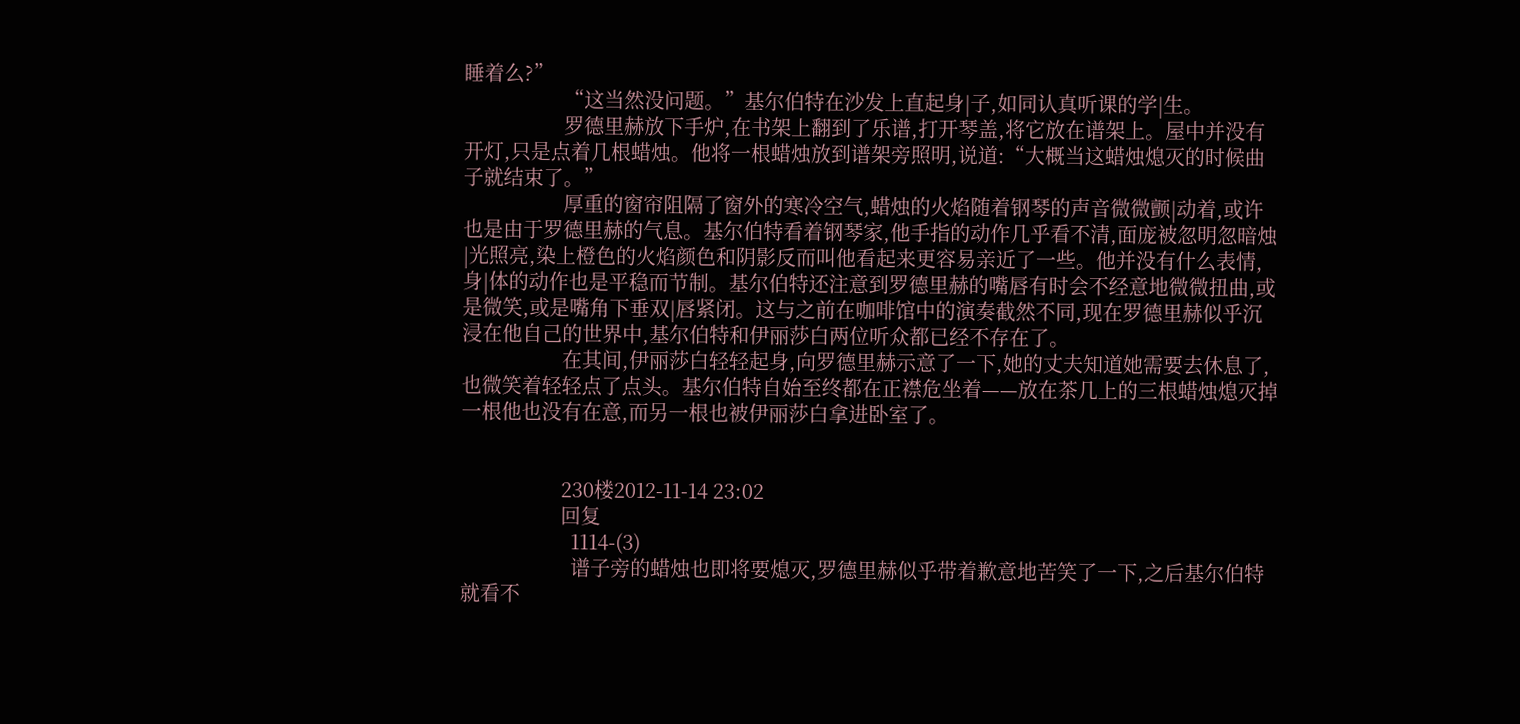睡着么?”
                    “这当然没问题。”基尔伯特在沙发上直起身|子,如同认真听课的学|生。
                    罗德里赫放下手炉,在书架上翻到了乐谱,打开琴盖,将它放在谱架上。屋中并没有开灯,只是点着几根蜡烛。他将一根蜡烛放到谱架旁照明,说道:“大概当这蜡烛熄灭的时候曲子就结束了。”
                    厚重的窗帘阻隔了窗外的寒冷空气,蜡烛的火焰随着钢琴的声音微微颤|动着,或许也是由于罗德里赫的气息。基尔伯特看着钢琴家,他手指的动作几乎看不清,面庞被忽明忽暗烛|光照亮,染上橙色的火焰颜色和阴影反而叫他看起来更容易亲近了一些。他并没有什么表情,身|体的动作也是平稳而节制。基尔伯特还注意到罗德里赫的嘴唇有时会不经意地微微扭曲,或是微笑,或是嘴角下垂双|唇紧闭。这与之前在咖啡馆中的演奏截然不同,现在罗德里赫似乎沉浸在他自己的世界中,基尔伯特和伊丽莎白两位听众都已经不存在了。
                    在其间,伊丽莎白轻轻起身,向罗德里赫示意了一下,她的丈夫知道她需要去休息了,也微笑着轻轻点了点头。基尔伯特自始至终都在正襟危坐着——放在茶几上的三根蜡烛熄灭掉一根他也没有在意,而另一根也被伊丽莎白拿进卧室了。


                    230楼2012-11-14 23:02
                    回复
                      1114-(3)
                      谱子旁的蜡烛也即将要熄灭,罗德里赫似乎带着歉意地苦笑了一下,之后基尔伯特就看不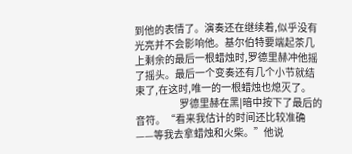到他的表情了。演奏还在继续着,似乎没有光亮并不会影响他。基尔伯特要端起茶几上剩余的最后一根蜡烛时,罗德里赫冲他摇了摇头。最后一个变奏还有几个小节就结束了,在这时,唯一的一根蜡烛也熄灭了。
                      罗德里赫在黑|暗中按下了最后的音符。“看来我估计的时间还比较准确——等我去拿蜡烛和火柴。”他说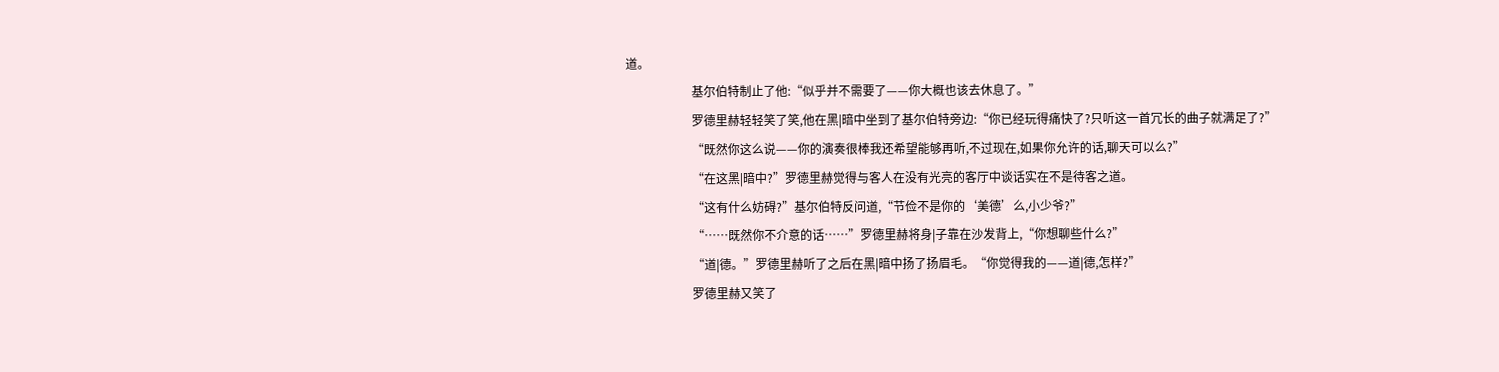道。
                      基尔伯特制止了他:“似乎并不需要了——你大概也该去休息了。”
                      罗德里赫轻轻笑了笑,他在黑|暗中坐到了基尔伯特旁边:“你已经玩得痛快了?只听这一首冗长的曲子就满足了?”
                      “既然你这么说——你的演奏很棒我还希望能够再听,不过现在,如果你允许的话,聊天可以么?”
                      “在这黑|暗中?”罗德里赫觉得与客人在没有光亮的客厅中谈话实在不是待客之道。
                      “这有什么妨碍?”基尔伯特反问道,“节俭不是你的‘美德’么,小少爷?”
                      “……既然你不介意的话……”罗德里赫将身|子靠在沙发背上,“你想聊些什么?”
                      “道|德。”罗德里赫听了之后在黑|暗中扬了扬眉毛。“你觉得我的——道|德,怎样?”
                      罗德里赫又笑了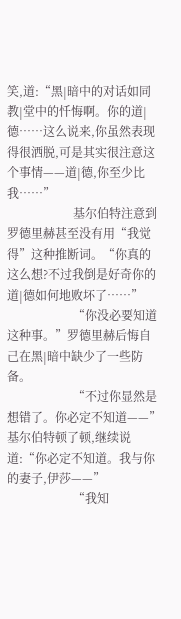笑,道:“黑|暗中的对话如同教|堂中的忏悔啊。你的道|德……这么说来,你虽然表现得很洒脱,可是其实很注意这个事情——道|德,你至少比我……”
                      基尔伯特注意到罗德里赫甚至没有用“我觉得”这种推断词。“你真的这么想?不过我倒是好奇你的道|德如何地败坏了……”
                      “你没必要知道这种事。”罗德里赫后悔自己在黑|暗中缺少了一些防备。
                      “不过你显然是想错了。你必定不知道——”基尔伯特顿了顿,继续说道:“你必定不知道。我与你的妻子,伊莎——”
                      “我知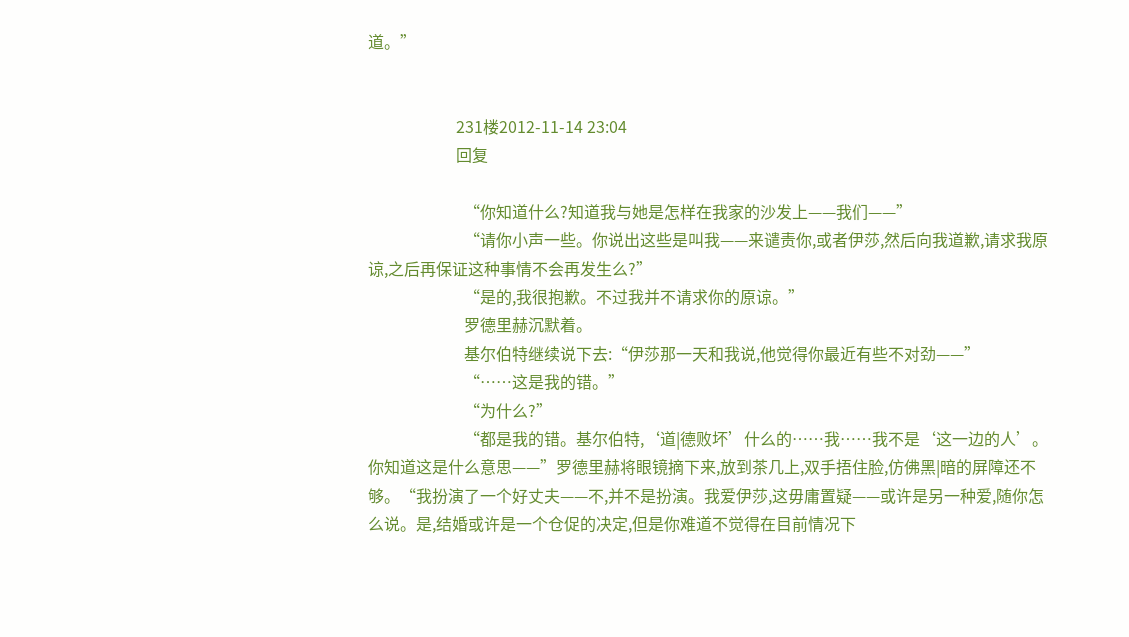道。”


                      231楼2012-11-14 23:04
                      回复

                        “你知道什么?知道我与她是怎样在我家的沙发上——我们——”
                        “请你小声一些。你说出这些是叫我——来谴责你,或者伊莎,然后向我道歉,请求我原谅,之后再保证这种事情不会再发生么?”
                        “是的,我很抱歉。不过我并不请求你的原谅。”
                        罗德里赫沉默着。
                        基尔伯特继续说下去:“伊莎那一天和我说,他觉得你最近有些不对劲——”
                        “……这是我的错。”
                        “为什么?”
                        “都是我的错。基尔伯特,‘道|德败坏’什么的……我……我不是‘这一边的人’。你知道这是什么意思——”罗德里赫将眼镜摘下来,放到茶几上,双手捂住脸,仿佛黑|暗的屏障还不够。“我扮演了一个好丈夫——不,并不是扮演。我爱伊莎,这毋庸置疑——或许是另一种爱,随你怎么说。是,结婚或许是一个仓促的决定,但是你难道不觉得在目前情况下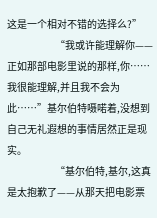这是一个相对不错的选择么?”
                        “我或许能理解你——正如那部电影里说的那样,你……我很能理解,并且我不会为此……”基尔伯特嗫喏着,没想到自己无礼遐想的事情居然正是现实。
                        “基尔伯特,基尔,这真是太抱歉了——从那天把电影票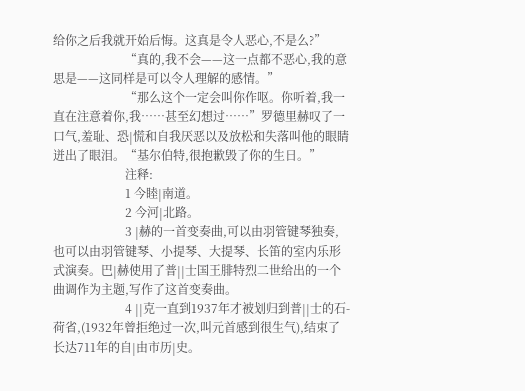给你之后我就开始后悔。这真是令人恶心,不是么?”
                        “真的,我不会——这一点都不恶心,我的意思是——这同样是可以令人理解的感情。”
                        “那么这个一定会叫你作呕。你听着,我一直在注意着你,我……甚至幻想过……”罗德里赫叹了一口气,羞耻、恐|慌和自我厌恶以及放松和失落叫他的眼睛迸出了眼泪。“基尔伯特,很抱歉毁了你的生日。”
                        注释:
                        1 今睦|南道。
                        2 今河|北路。
                        3 |赫的一首变奏曲,可以由羽管键琴独奏,也可以由羽管键琴、小提琴、大提琴、长笛的室内乐形式演奏。巴|赫使用了普||士国王腓特烈二世给出的一个曲调作为主题,写作了这首变奏曲。
                        4 ||克一直到1937年才被划归到普||士的石-荷省,(1932年曾拒绝过一次,叫元首感到很生气),结束了长达711年的自|由市历|史。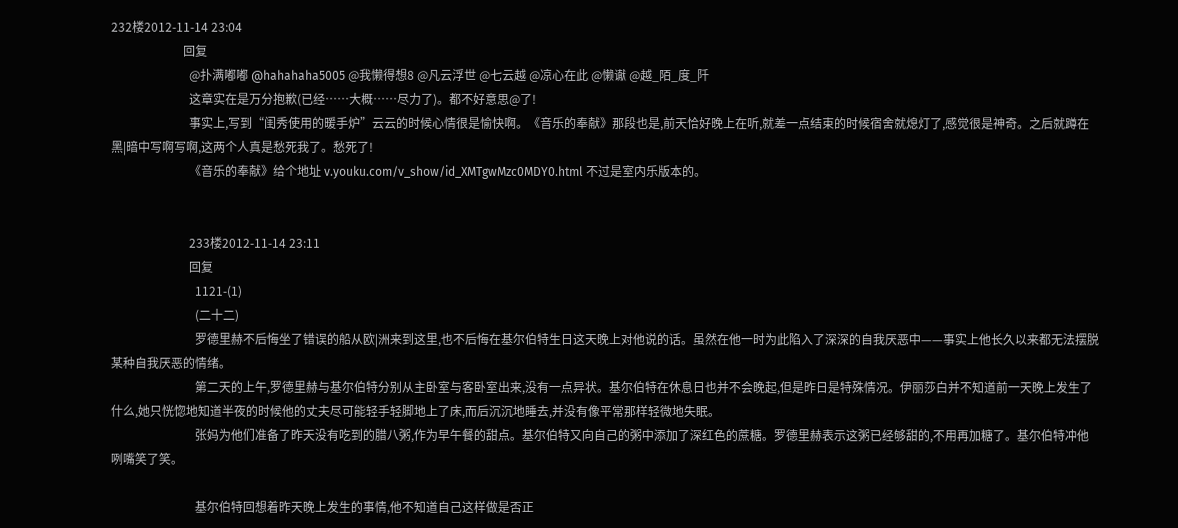232楼2012-11-14 23:04
                        回复
                          @扑满嘟嘟 @hahahaha5005 @我懒得想8 @凡云浮世 @七云越 @凉心在此 @懒谳 @越_陌_度_阡
                          这章实在是万分抱歉(已经……大概……尽力了)。都不好意思@了!
                          事实上,写到“闺秀使用的暖手炉”云云的时候心情很是愉快啊。《音乐的奉献》那段也是,前天恰好晚上在听,就差一点结束的时候宿舍就熄灯了,感觉很是神奇。之后就蹲在黑|暗中写啊写啊,这两个人真是愁死我了。愁死了!
                          《音乐的奉献》给个地址 v.youku.com/v_show/id_XMTgwMzc0MDY0.html 不过是室内乐版本的。


                          233楼2012-11-14 23:11
                          回复
                            1121-(1)
                            (二十二)
                            罗德里赫不后悔坐了错误的船从欧|洲来到这里,也不后悔在基尔伯特生日这天晚上对他说的话。虽然在他一时为此陷入了深深的自我厌恶中——事实上他长久以来都无法摆脱某种自我厌恶的情绪。
                            第二天的上午,罗德里赫与基尔伯特分别从主卧室与客卧室出来,没有一点异状。基尔伯特在休息日也并不会晚起,但是昨日是特殊情况。伊丽莎白并不知道前一天晚上发生了什么,她只恍惚地知道半夜的时候他的丈夫尽可能轻手轻脚地上了床,而后沉沉地睡去,并没有像平常那样轻微地失眠。
                            张妈为他们准备了昨天没有吃到的腊八粥,作为早午餐的甜点。基尔伯特又向自己的粥中添加了深红色的蔗糖。罗德里赫表示这粥已经够甜的,不用再加糖了。基尔伯特冲他咧嘴笑了笑。

                            基尔伯特回想着昨天晚上发生的事情,他不知道自己这样做是否正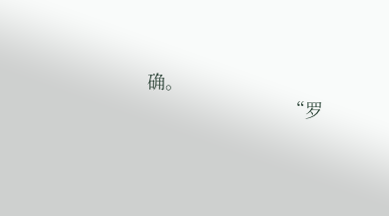确。
                            “罗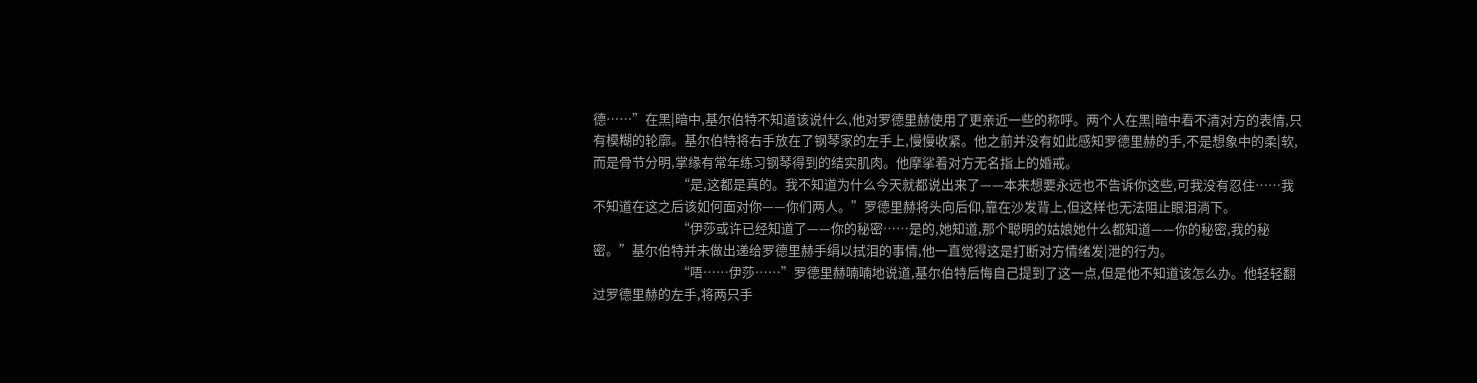德……”在黑|暗中,基尔伯特不知道该说什么,他对罗德里赫使用了更亲近一些的称呼。两个人在黑|暗中看不清对方的表情,只有模糊的轮廓。基尔伯特将右手放在了钢琴家的左手上,慢慢收紧。他之前并没有如此感知罗德里赫的手,不是想象中的柔|软,而是骨节分明,掌缘有常年练习钢琴得到的结实肌肉。他摩挲着对方无名指上的婚戒。
                            “是,这都是真的。我不知道为什么今天就都说出来了——本来想要永远也不告诉你这些,可我没有忍住……我不知道在这之后该如何面对你——你们两人。”罗德里赫将头向后仰,靠在沙发背上,但这样也无法阻止眼泪淌下。
                            “伊莎或许已经知道了——你的秘密……是的,她知道,那个聪明的姑娘她什么都知道——你的秘密,我的秘密。”基尔伯特并未做出递给罗德里赫手绢以拭泪的事情,他一直觉得这是打断对方情绪发|泄的行为。
                            “唔……伊莎……”罗德里赫喃喃地说道,基尔伯特后悔自己提到了这一点,但是他不知道该怎么办。他轻轻翻过罗德里赫的左手,将两只手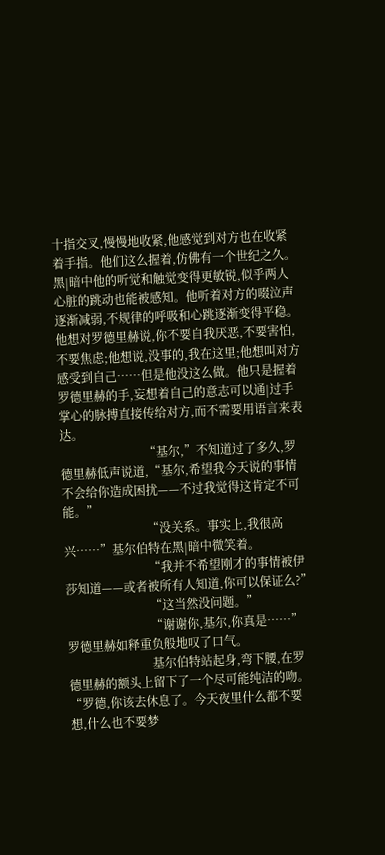十指交叉,慢慢地收紧,他感觉到对方也在收紧着手指。他们这么握着,仿佛有一个世纪之久。黑|暗中他的听觉和触觉变得更敏锐,似乎两人心脏的跳动也能被感知。他听着对方的啜泣声逐渐减弱,不规律的呼吸和心跳逐渐变得平稳。他想对罗德里赫说,你不要自我厌恶,不要害怕,不要焦虑;他想说,没事的,我在这里;他想叫对方感受到自己……但是他没这么做。他只是握着罗德里赫的手,妄想着自己的意志可以通|过手掌心的脉搏直接传给对方,而不需要用语言来表达。
                            “基尔,”不知道过了多久,罗德里赫低声说道,“基尔,希望我今天说的事情不会给你造成困扰——不过我觉得这肯定不可能。”
                            “没关系。事实上,我很高兴……”基尔伯特在黑|暗中微笑着。
                            “我并不希望刚才的事情被伊莎知道——或者被所有人知道,你可以保证么?”
                            “这当然没问题。”
                            “谢谢你,基尔,你真是……”罗德里赫如释重负般地叹了口气。
                            基尔伯特站起身,弯下腰,在罗德里赫的额头上留下了一个尽可能纯洁的吻。“罗德,你该去休息了。今天夜里什么都不要想,什么也不要梦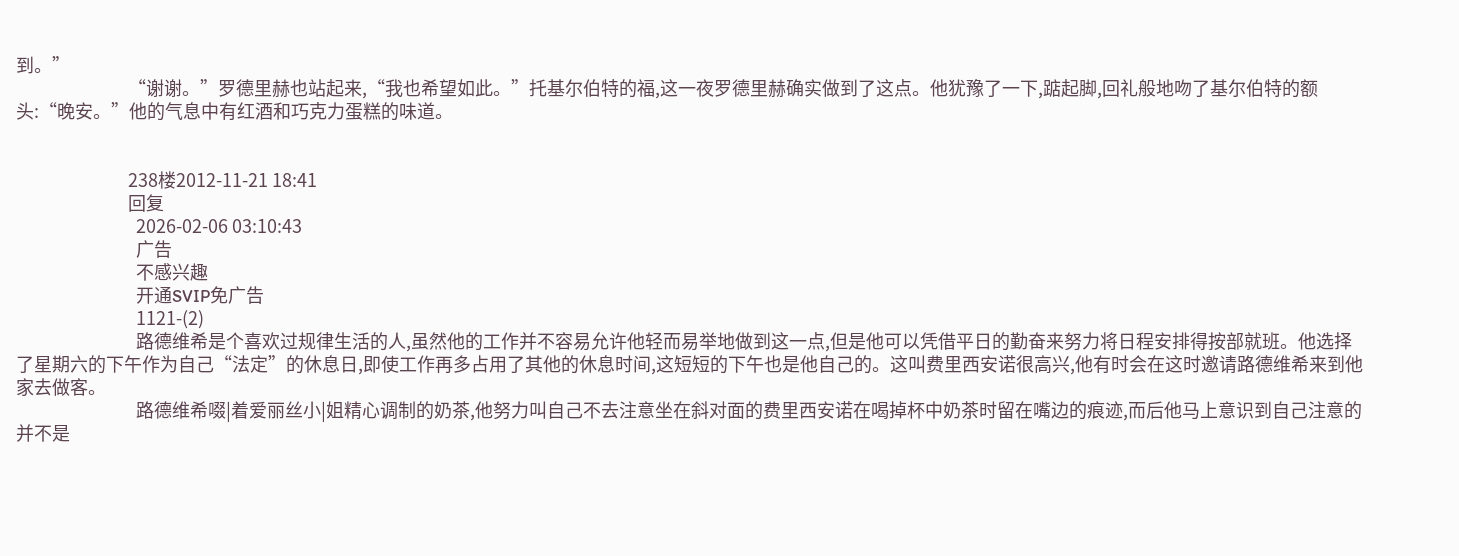到。”
                            “谢谢。”罗德里赫也站起来,“我也希望如此。”托基尔伯特的福,这一夜罗德里赫确实做到了这点。他犹豫了一下,踮起脚,回礼般地吻了基尔伯特的额头:“晚安。”他的气息中有红酒和巧克力蛋糕的味道。


                            238楼2012-11-21 18:41
                            回复
                              2026-02-06 03:10:43
                              广告
                              不感兴趣
                              开通SVIP免广告
                              1121-(2)
                              路德维希是个喜欢过规律生活的人,虽然他的工作并不容易允许他轻而易举地做到这一点,但是他可以凭借平日的勤奋来努力将日程安排得按部就班。他选择了星期六的下午作为自己“法定”的休息日,即使工作再多占用了其他的休息时间,这短短的下午也是他自己的。这叫费里西安诺很高兴,他有时会在这时邀请路德维希来到他家去做客。
                              路德维希啜|着爱丽丝小|姐精心调制的奶茶,他努力叫自己不去注意坐在斜对面的费里西安诺在喝掉杯中奶茶时留在嘴边的痕迹,而后他马上意识到自己注意的并不是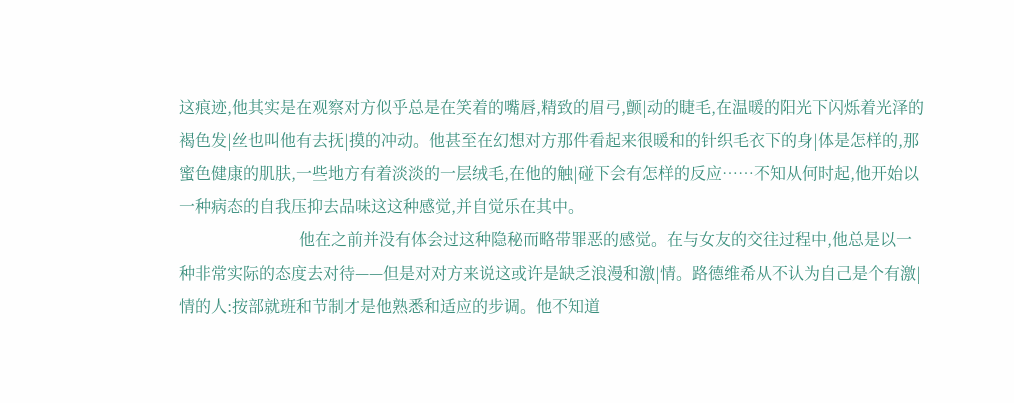这痕迹,他其实是在观察对方似乎总是在笑着的嘴唇,精致的眉弓,颤|动的睫毛,在温暖的阳光下闪烁着光泽的褐色发|丝也叫他有去抚|摸的冲动。他甚至在幻想对方那件看起来很暖和的针织毛衣下的身|体是怎样的,那蜜色健康的肌肤,一些地方有着淡淡的一层绒毛,在他的触|碰下会有怎样的反应……不知从何时起,他开始以一种病态的自我压抑去品味这这种感觉,并自觉乐在其中。
                              他在之前并没有体会过这种隐秘而略带罪恶的感觉。在与女友的交往过程中,他总是以一种非常实际的态度去对待——但是对对方来说这或许是缺乏浪漫和激|情。路德维希从不认为自己是个有激|情的人:按部就班和节制才是他熟悉和适应的步调。他不知道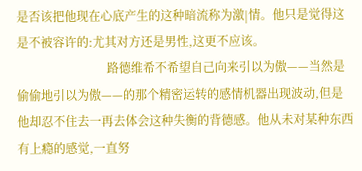是否该把他现在心底产生的这种暗流称为激|情。他只是觉得这是不被容许的:尤其对方还是男性,这更不应该。
                              路德维希不希望自己向来引以为傲——当然是偷偷地引以为傲——的那个精密运转的感情机器出现波动,但是他却忍不住去一再去体会这种失衡的背德感。他从未对某种东西有上瘾的感觉,一直努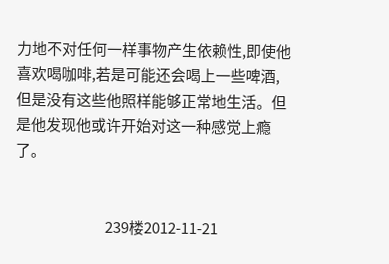力地不对任何一样事物产生依赖性,即使他喜欢喝咖啡,若是可能还会喝上一些啤酒,但是没有这些他照样能够正常地生活。但是他发现他或许开始对这一种感觉上瘾了。


                              239楼2012-11-21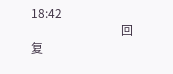18:42
                              回复